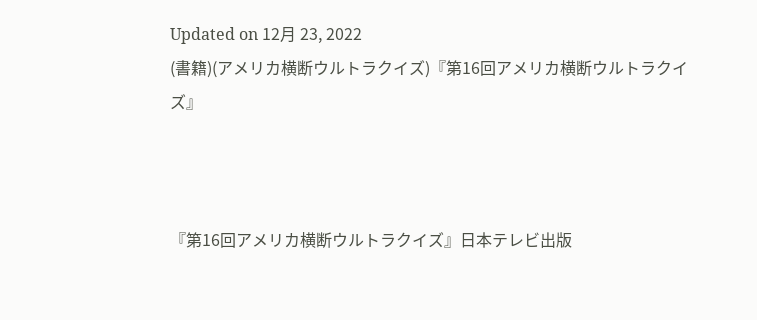Updated on 12月 23, 2022
(書籍)(アメリカ横断ウルトラクイズ)『第16回アメリカ横断ウルトラクイズ』



『第16回アメリカ横断ウルトラクイズ』日本テレビ出版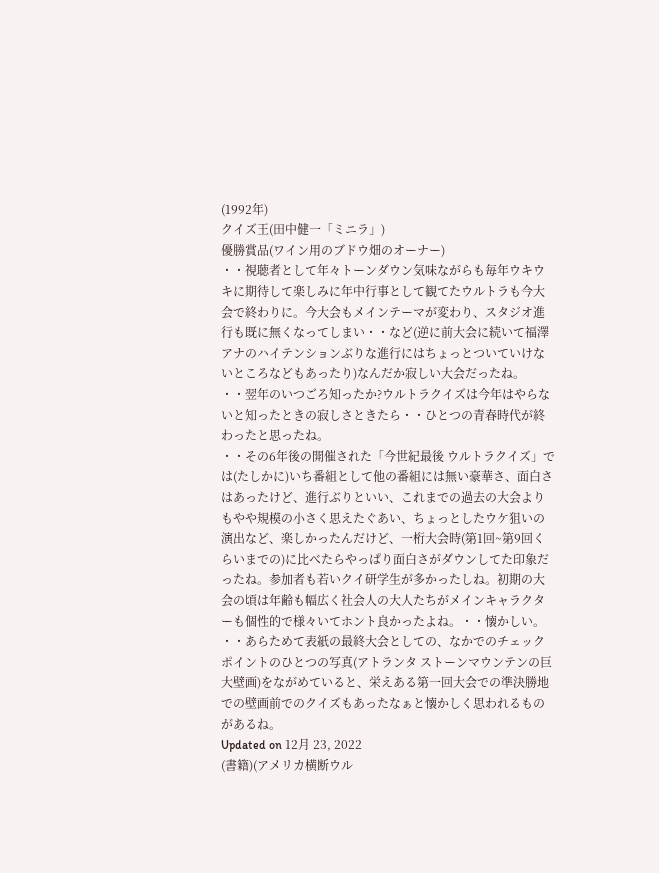(1992年)
クイズ王(田中健一「ミニラ」)
優勝賞品(ワイン用のブドウ畑のオーナー)
・・視聴者として年々トーンダウン気味ながらも毎年ウキウキに期待して楽しみに年中行事として観てたウルトラも今大会で終わりに。今大会もメインテーマが変わり、スタジオ進行も既に無くなってしまい・・など(逆に前大会に続いて福澤アナのハイテンションぶりな進行にはちょっとついていけないところなどもあったり)なんだか寂しい大会だったね。
・・翌年のいつごろ知ったか?ウルトラクイズは今年はやらないと知ったときの寂しさときたら・・ひとつの青春時代が終わったと思ったね。
・・その6年後の開催された「今世紀最後 ウルトラクイズ」では(たしかに)いち番組として他の番組には無い豪華さ、面白さはあったけど、進行ぶりといい、これまでの過去の大会よりもやや規模の小さく思えたぐあい、ちょっとしたウケ狙いの演出など、楽しかったんだけど、一桁大会時(第1回~第9回くらいまでの)に比べたらやっぱり面白さがダウンしてた印象だったね。参加者も若いクイ研学生が多かったしね。初期の大会の頃は年齢も幅広く社会人の大人たちがメインキャラクターも個性的で様々いてホント良かったよね。・・懐かしい。
・・あらためて表紙の最終大会としての、なかでのチェックポイントのひとつの写真(アトランタ ストーンマウンテンの巨大壁画)をながめていると、栄えある第一回大会での準決勝地での壁画前でのクイズもあったなぁと懐かしく思われるものがあるね。
Updated on 12月 23, 2022
(書籍)(アメリカ横断ウル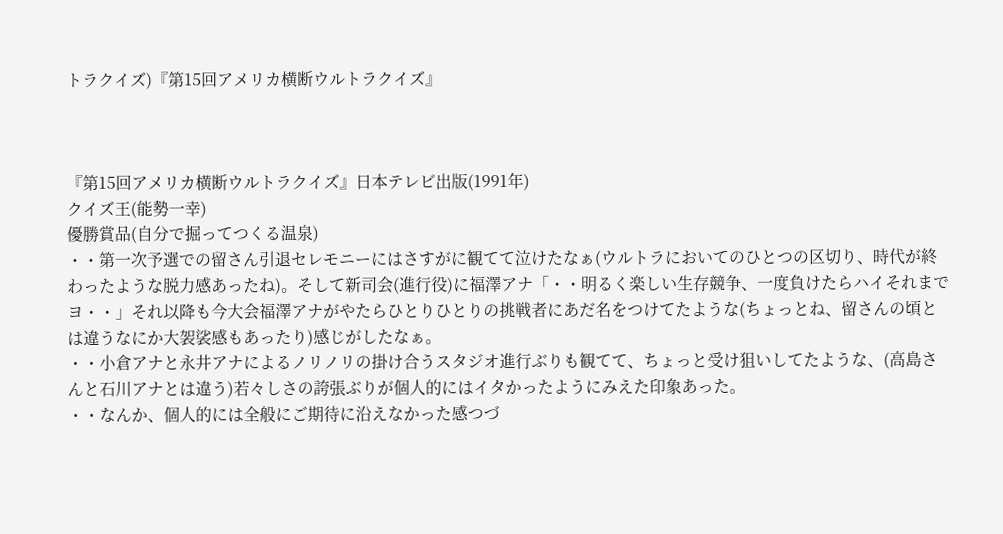トラクイズ)『第15回アメリカ横断ウルトラクイズ』



『第15回アメリカ横断ウルトラクイズ』日本テレビ出版(1991年)
クイズ王(能勢一幸)
優勝賞品(自分で掘ってつくる温泉)
・・第一次予選での留さん引退セレモニーにはさすがに観てて泣けたなぁ(ウルトラにおいてのひとつの区切り、時代が終わったような脱力感あったね)。そして新司会(進行役)に福澤アナ「・・明るく楽しい生存競争、一度負けたらハイそれまでヨ・・」それ以降も今大会福澤アナがやたらひとりひとりの挑戦者にあだ名をつけてたような(ちょっとね、留さんの頃とは違うなにか大袈裟感もあったり)感じがしたなぁ。
・・小倉アナと永井アナによるノリノリの掛け合うスタジオ進行ぶりも観てて、ちょっと受け狙いしてたような、(高島さんと石川アナとは違う)若々しさの誇張ぶりが個人的にはイタかったようにみえた印象あった。
・・なんか、個人的には全般にご期待に沿えなかった感つづ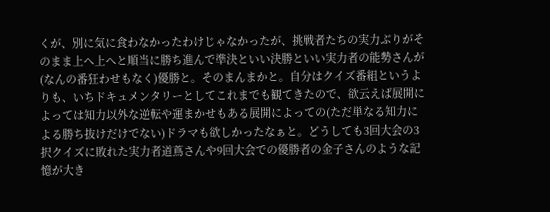くが、別に気に食わなかったわけじゃなかったが、挑戦者たちの実力ぶりがそのまま上へ上へと順当に勝ち進んで準決といい決勝といい実力者の能勢さんが(なんの番狂わせもなく)優勝と。そのまんまかと。自分はクイズ番組というよりも、いちドキュメンタリーとしてこれまでも観てきたので、欲云えば展開によっては知力以外な逆転や運まかせもある展開によっての(ただ単なる知力による勝ち抜けだけでない)ドラマも欲しかったなぁと。どうしても3回大会の3択クイズに敗れた実力者道蔦さんや9回大会での優勝者の金子さんのような記憶が大き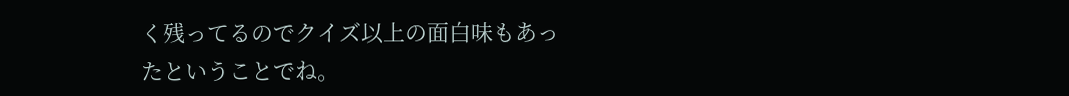く残ってるのでクイズ以上の面白味もあったということでね。